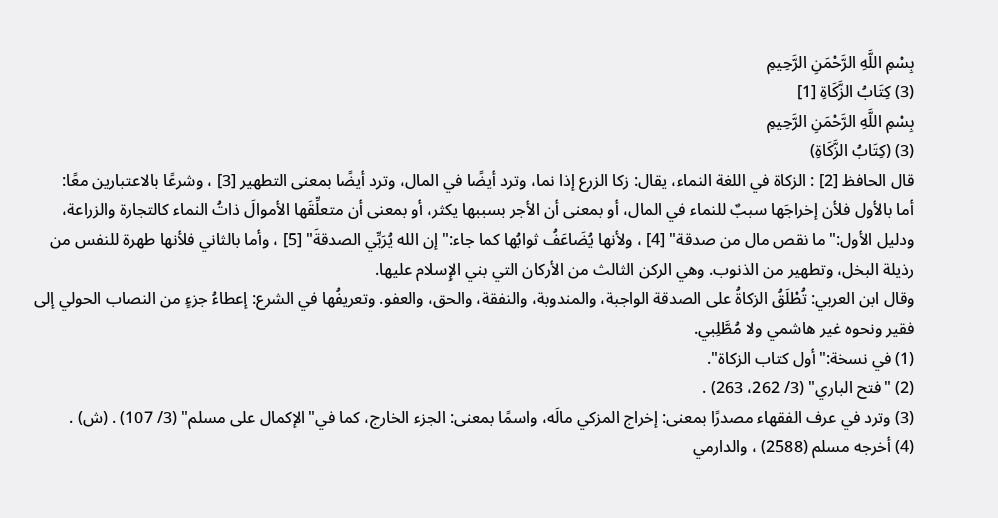بِسْمِ اللَّهِ الرَّحْمَنِ الرَّحِيمِ
(3) كِتَابُ الزَّكَاةِ [1]
بِسْمِ اللَّهِ الرَّحْمَنِ الرَّحِيمِ
(3) (كِتَابُ الزَّكَاةِ)
قال الحافظ [2] : الزكاة في اللغة النماء، يقال: زكا الزرع إذا نما، وترد أيضًا في المال، وترد أيضًا بمعنى التطهير [3] ، وشرعًا بالاعتبارين معًا:
أما بالأول فلأن إخراجَها سببٌ للنماء في المال، أو بمعنى أن الأجر بسببها يكثر، أو بمعنى أن متعلِّقَها الأموالَ ذاتُ النماء كالتجارة والزراعة، ودليل الأول:"ما نقص مال من صدقة" [4] ، ولأنها يُضَاعَفُ ثوابُها كما جاء:"إن الله يُرَبِّي الصدقةَ" [5] ، وأما بالثاني فلأنها طهرة للنفس من رذيلة البخل، وتطهير من الذنوب. وهي الركن الثالث من الأركان التي بني الإِسلام عليها.
وقال ابن العربي: تُطْلَقُ الزكاةُ على الصدقة الواجبة، والمندوبة، والنفقة، والحق، والعفو. وتعريفُها في الشرع: إعطاءُ جزءٍ من النصاب الحولي إلى فقير ونحوه غير هاشمي ولا مُطَّلِبي.
(1) في نسخة:"أول كتاب الزكاة".
(2) "فتح الباري" (3/ 262، 263) .
(3) وترد في عرف الفقهاء مصدرًا بمعنى: إخراج المزكي مالَه، واسمًا بمعنى: الجزء الخارج، كما في"الإكمال على مسلم" (3/ 107) . (ش) .
(4) أخرجه مسلم (2588) ، والدارمي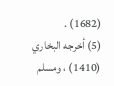(1682) .
(5) أخرجه البخاري (1410) ، ومسلم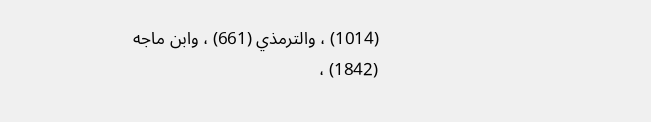(1014) ، والترمذي (661) ، وابن ماجه (1842) ،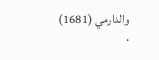والدارمي (1681) .